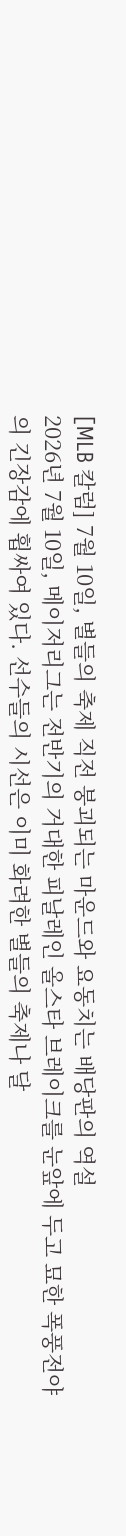[MLB 칼럼] 7월 10일, 별들의 축제 직전 붕괴되는 마운드와 요동치는 배당판의 역설
2026년 7월 10일, 메이저리그는 전반기의 거대한 피날레인 올스타 브레이크를 눈앞에 두고 묘한 폭풍전야의 긴장감에 휩싸여 있다. 선수들의 시선은 이미 화려한 별들의 축제나 달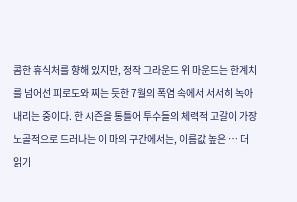콤한 휴식처를 향해 있지만, 정작 그라운드 위 마운드는 한계치를 넘어선 피로도와 찌는 듯한 7월의 폭염 속에서 서서히 녹아내리는 중이다. 한 시즌을 통틀어 투수들의 체력적 고갈이 가장 노골적으로 드러나는 이 마의 구간에서는, 이름값 높은 … 더 읽기